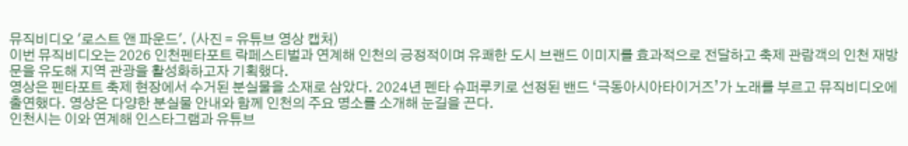뮤직비디오 '로스트 앤 파운드'. (사진 = 유튜브 영상 캡처)
이번 뮤직비디오는 2026 인천펜타포트 락페스티벌과 연계해 인천의 긍정적이며 유쾌한 도시 브랜드 이미지를 효과적으로 전달하고 축제 관람객의 인천 재방문을 유도해 지역 관광을 활성화하고자 기획했다.
영상은 펜타포트 축제 현장에서 수거된 분실물을 소재로 삼았다. 2024년 펜타 슈퍼루키로 선정된 밴드 ‘극동아시아타이거즈’가 노래를 부르고 뮤직비디오에 출연했다. 영상은 다양한 분실물 안내와 함께 인천의 주요 명소를 소개해 눈길을 끈다.
인천시는 이와 연계해 인스타그램과 유튜브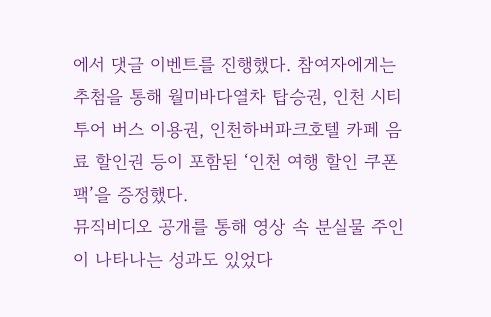에서 댓글 이벤트를 진행했다. 참여자에게는 추첨을 통해 월미바다열차 탑승권, 인천 시티투어 버스 이용권, 인천하버파크호텔 카페 음료 할인권 등이 포함된 ‘인천 여행 할인 쿠폰팩’을 증정했다.
뮤직비디오 공개를 통해 영상 속 분실물 주인이 나타나는 성과도 있었다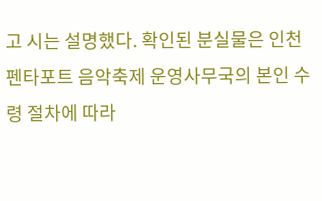고 시는 설명했다. 확인된 분실물은 인천펜타포트 음악축제 운영사무국의 본인 수령 절차에 따라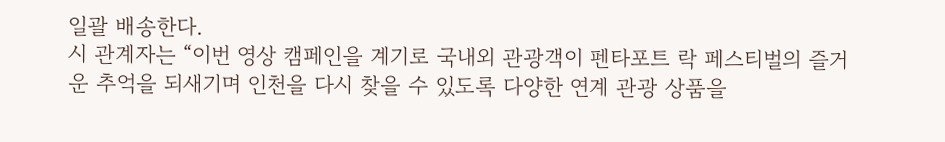일괄 배송한다.
시 관계자는 “이번 영상 캠페인을 계기로 국내외 관광객이 펜타포트 락 페스티벌의 즐거운 추억을 되새기며 인천을 다시 찾을 수 있도록 다양한 연계 관광 상품을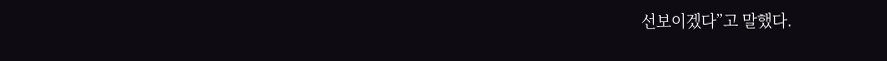선보이겠다”고 말했다.